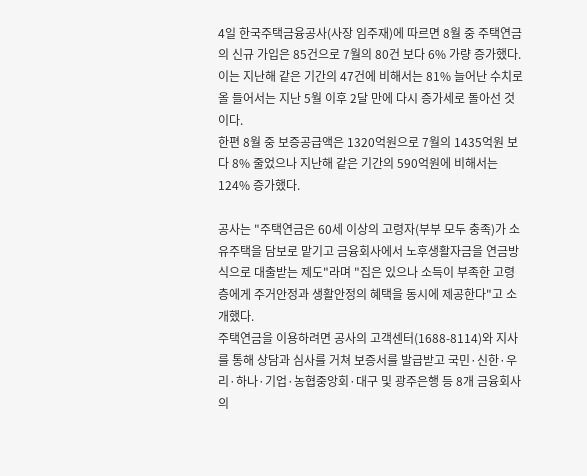4일 한국주택금융공사(사장 임주재)에 따르면 8월 중 주택연금의 신규 가입은 85건으로 7월의 80건 보다 6% 가량 증가했다.
이는 지난해 같은 기간의 47건에 비해서는 81% 늘어난 수치로 올 들어서는 지난 5월 이후 2달 만에 다시 증가세로 돌아선 것이다.
한편 8월 중 보증공급액은 1320억원으로 7월의 1435억원 보다 8% 줄었으나 지난해 같은 기간의 590억원에 비해서는 124% 증가했다.

공사는 "주택연금은 60세 이상의 고령자(부부 모두 충족)가 소유주택을 담보로 맡기고 금융회사에서 노후생활자금을 연금방식으로 대출받는 제도"라며 "집은 있으나 소득이 부족한 고령층에게 주거안정과 생활안정의 혜택을 동시에 제공한다"고 소개했다.
주택연금을 이용하려면 공사의 고객센터(1688-8114)와 지사를 통해 상담과 심사를 거쳐 보증서를 발급받고 국민·신한·우리·하나·기업·농협중앙회·대구 및 광주은행 등 8개 금융회사의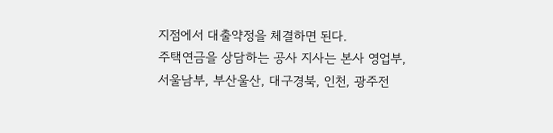지점에서 대출약정을 체결하면 된다.
주택연금을 상담하는 공사 지사는 본사 영업부, 서울남부, 부산울산, 대구경북, 인천, 광주전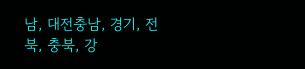남, 대전충남, 경기, 전북, 충북, 강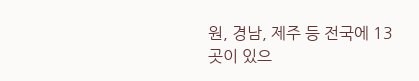원, 경남, 제주 등 전국에 13곳이 있으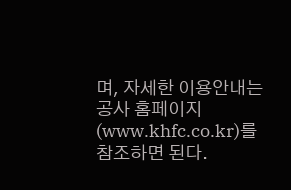며, 자세한 이용안내는 공사 홈페이지(www.khfc.co.kr)를 참조하면 된다.